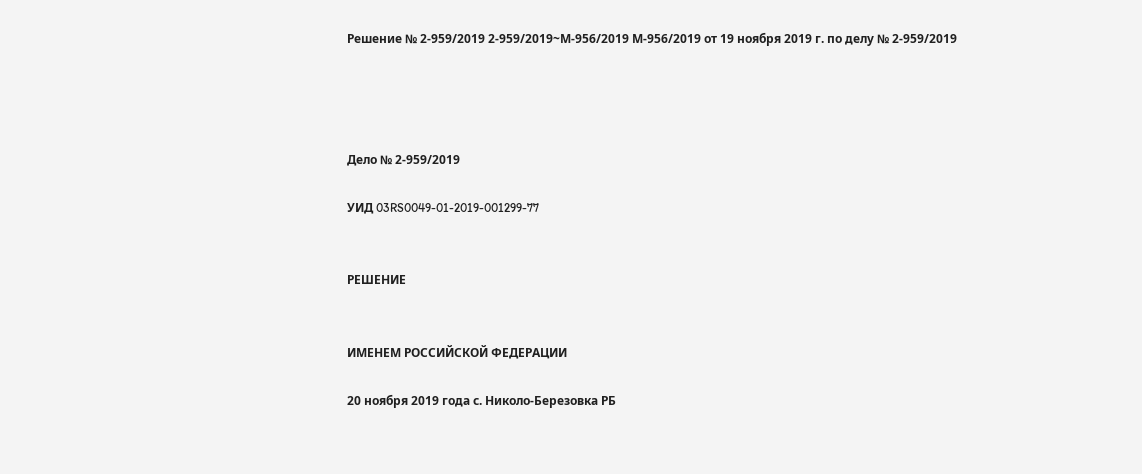Решение № 2-959/2019 2-959/2019~М-956/2019 М-956/2019 от 19 ноября 2019 г. по делу № 2-959/2019




Дело № 2-959/2019

УИД 03RS0049-01-2019-001299-77


РЕШЕНИЕ


ИМЕНЕМ РОССИЙСКОЙ ФЕДЕРАЦИИ

20 ноября 2019 года с. Николо-Березовка РБ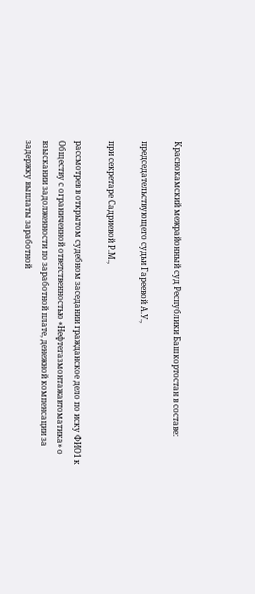Краснокамский межрайонный суд Республики Башкортостан в составе:

председательствующего судьи Гареевой А.У.,

при секретаре Садриевой Р.М.,

рассмотрев в открытом судебном заседании гражданское дело по иску ФИО1 к Обществу с ограниченной ответственностью «Нефтегазмонтажавтоматика» о взыскании задолженности по заработной плате, денежной компенсации за задержку выплаты заработной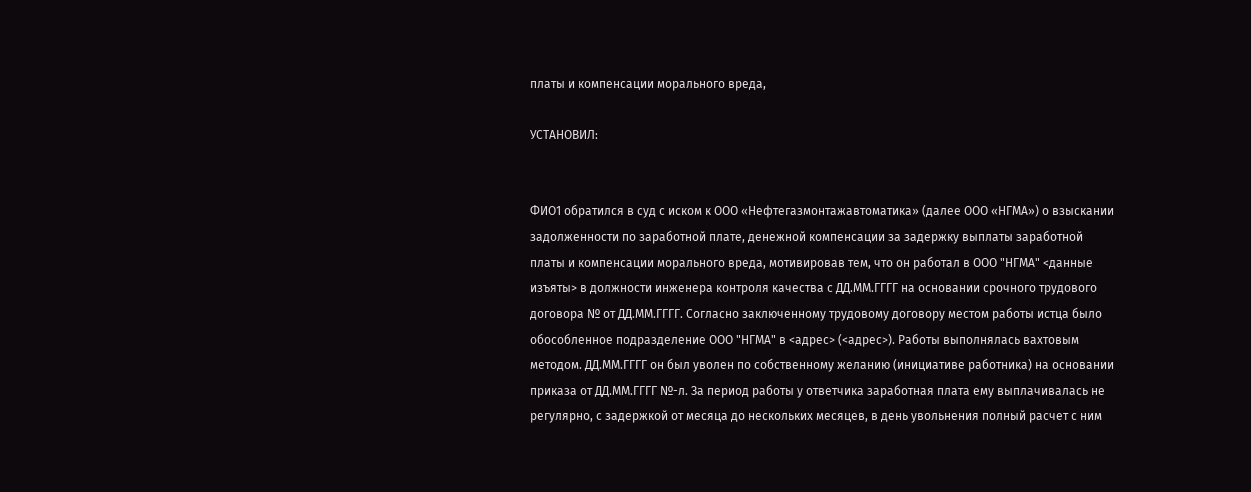платы и компенсации морального вреда,

УСТАНОВИЛ:


ФИО1 обратился в суд с иском к ООО «Нефтегазмонтажавтоматика» (далее ООО «НГМА») о взыскании задолженности по заработной плате, денежной компенсации за задержку выплаты заработной платы и компенсации морального вреда, мотивировав тем, что он работал в ООО "НГМА" <данные изъяты> в должности инженера контроля качества с ДД.ММ.ГГГГ на основании срочного трудового договора № от ДД.ММ.ГГГГ. Согласно заключенному трудовому договору местом работы истца было обособленное подразделение ООО "НГМА" в <адрес> (<адрес>). Работы выполнялась вахтовым методом. ДД.ММ.ГГГГ он был уволен по собственному желанию (инициативе работника) на основании приказа от ДД.ММ.ГГГГ №-л. За период работы у ответчика заработная плата ему выплачивалась не регулярно, с задержкой от месяца до нескольких месяцев, в день увольнения полный расчет с ним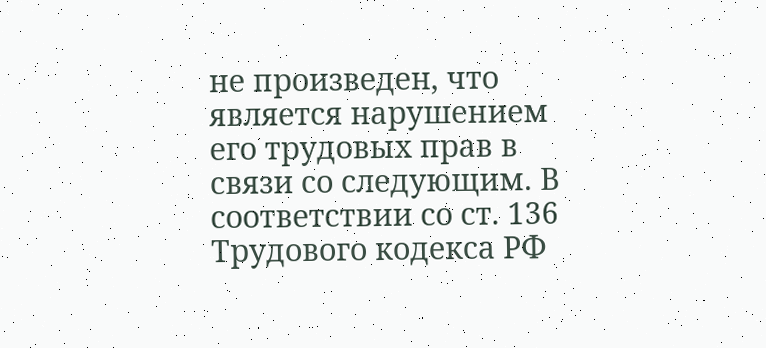не произведен, что является нарушением его трудовых прав в связи со следующим. В соответствии со ст. 136 Трудового кодекса РФ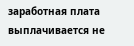заработная плата выплачивается не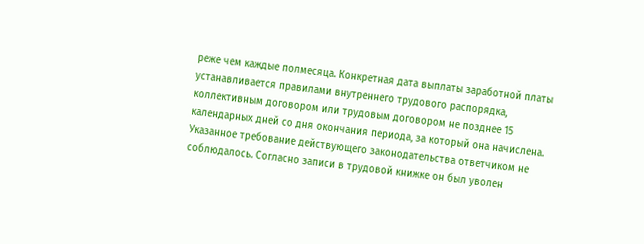реже чем каждые полмесяца. Конкретная дата выплаты заработной платы устанавливается правилами внутреннего трудового распорядка, коллективным договором или трудовым договором не позднее 15 календарных дней со дня окончания периода, за который она начислена. Указанное требование действующего законодательства ответчиком не соблюдалось. Согласно записи в трудовой книжке он был уволен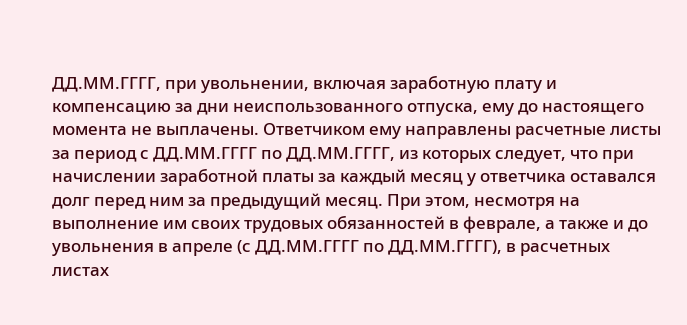ДД.ММ.ГГГГ, при увольнении, включая заработную плату и компенсацию за дни неиспользованного отпуска, ему до настоящего момента не выплачены. Ответчиком ему направлены расчетные листы за период с ДД.ММ.ГГГГ по ДД.ММ.ГГГГ, из которых следует, что при начислении заработной платы за каждый месяц у ответчика оставался долг перед ним за предыдущий месяц. При этом, несмотря на выполнение им своих трудовых обязанностей в феврале, а также и до увольнения в апреле (с ДД.ММ.ГГГГ по ДД.ММ.ГГГГ), в расчетных листах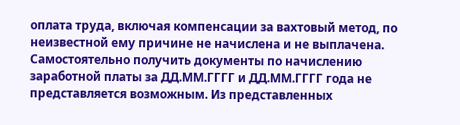оплата труда, включая компенсации за вахтовый метод, по неизвестной ему причине не начислена и не выплачена. Самостоятельно получить документы по начислению заработной платы за ДД.ММ.ГГГГ и ДД.ММ.ГГГГ года не представляется возможным. Из представленных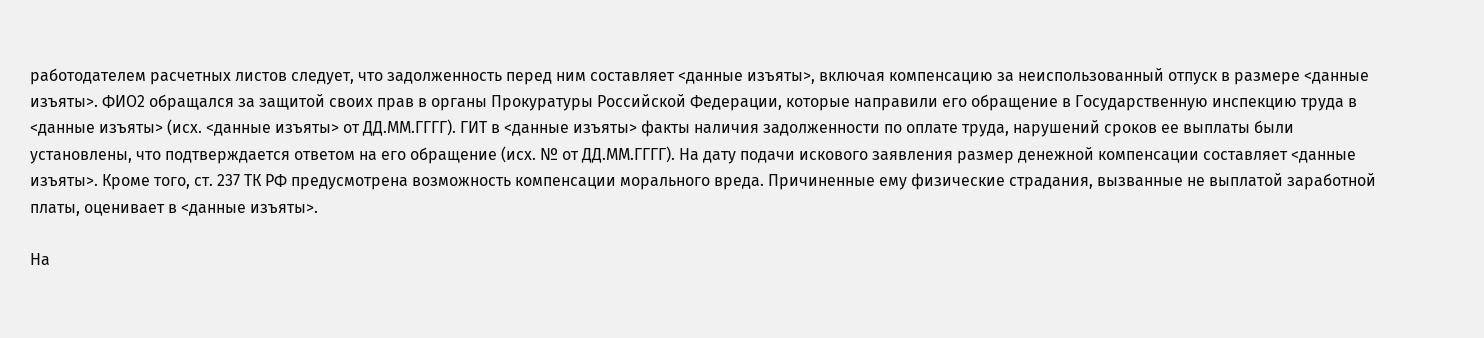работодателем расчетных листов следует, что задолженность перед ним составляет <данные изъяты>, включая компенсацию за неиспользованный отпуск в размере <данные изъяты>. ФИО2 обращался за защитой своих прав в органы Прокуратуры Российской Федерации, которые направили его обращение в Государственную инспекцию труда в <данные изъяты> (исх. <данные изъяты> от ДД.ММ.ГГГГ). ГИТ в <данные изъяты> факты наличия задолженности по оплате труда, нарушений сроков ее выплаты были установлены, что подтверждается ответом на его обращение (исх. № от ДД.ММ.ГГГГ). На дату подачи искового заявления размер денежной компенсации составляет <данные изъяты>. Кроме того, ст. 237 ТК РФ предусмотрена возможность компенсации морального вреда. Причиненные ему физические страдания, вызванные не выплатой заработной платы, оценивает в <данные изъяты>.

На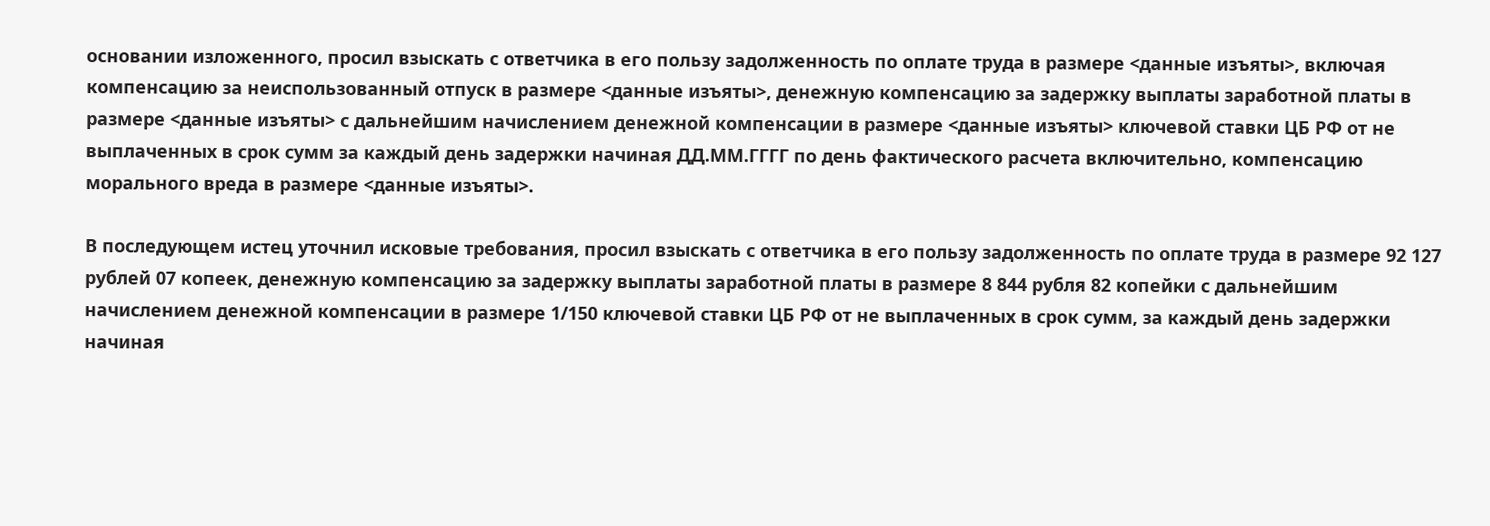основании изложенного, просил взыскать с ответчика в его пользу задолженность по оплате труда в размере <данные изъяты>, включая компенсацию за неиспользованный отпуск в размере <данные изъяты>, денежную компенсацию за задержку выплаты заработной платы в размере <данные изъяты> с дальнейшим начислением денежной компенсации в размере <данные изъяты> ключевой ставки ЦБ РФ от не выплаченных в срок сумм за каждый день задержки начиная ДД.ММ.ГГГГ по день фактического расчета включительно, компенсацию морального вреда в размере <данные изъяты>.

В последующем истец уточнил исковые требования, просил взыскать с ответчика в его пользу задолженность по оплате труда в размере 92 127 рублей 07 копеек, денежную компенсацию за задержку выплаты заработной платы в размере 8 844 рубля 82 копейки с дальнейшим начислением денежной компенсации в размере 1/150 ключевой ставки ЦБ РФ от не выплаченных в срок сумм, за каждый день задержки начиная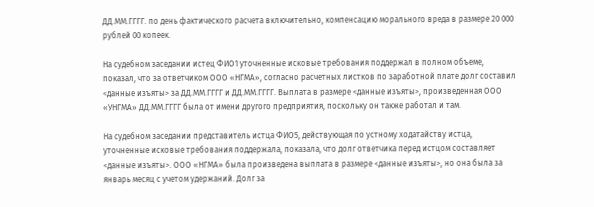ДД.ММ.ГГГГ. по день фактического расчета включительно, компенсацию морального вреда в размере 20 000 рублей 00 копеек.

На судебном заседании истец ФИО1 уточненные исковые требования поддержал в полном объеме, показал, что за ответчиком ООО «НГМА», согласно расчетных листков по заработной плате долг составил <данные изъяты> за ДД.ММ.ГГГГ и ДД.ММ.ГГГГ. Выплата в размере <данные изъяты>, произведенная ООО «УНГМА» ДД.ММ.ГГГГ была от имени другого предприятия, поскольку он также работал и там.

На судебном заседании представитель истца ФИО5, действующая по устному ходатайству истца, уточненные исковые требования поддержала, показала, что долг ответчика перед истцом составляет <данные изъяты>. ООО «НГМА» была произведена выплата в размере <данные изъяты>, но она была за январь месяц с учетом удержаний. Долг за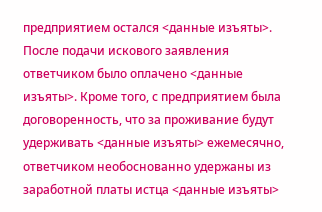предприятием остался <данные изъяты>. После подачи искового заявления ответчиком было оплачено <данные изъяты>. Кроме того, с предприятием была договоренность, что за проживание будут удерживать <данные изъяты> ежемесячно, ответчиком необоснованно удержаны из заработной платы истца <данные изъяты>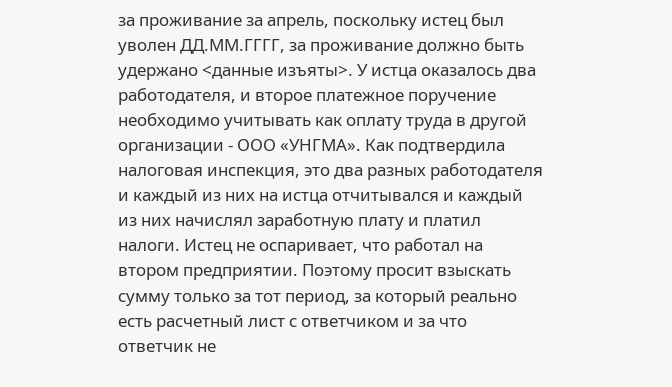за проживание за апрель, поскольку истец был уволен ДД.ММ.ГГГГ, за проживание должно быть удержано <данные изъяты>. У истца оказалось два работодателя, и второе платежное поручение необходимо учитывать как оплату труда в другой организации - ООО «УНГМА». Как подтвердила налоговая инспекция, это два разных работодателя и каждый из них на истца отчитывался и каждый из них начислял заработную плату и платил налоги. Истец не оспаривает, что работал на втором предприятии. Поэтому просит взыскать сумму только за тот период, за который реально есть расчетный лист с ответчиком и за что ответчик не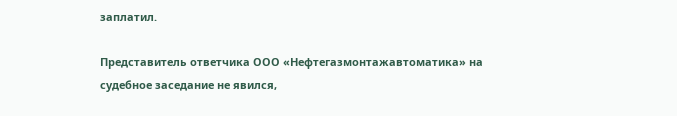заплатил.

Представитель ответчика ООО «Нефтегазмонтажавтоматика» на судебное заседание не явился,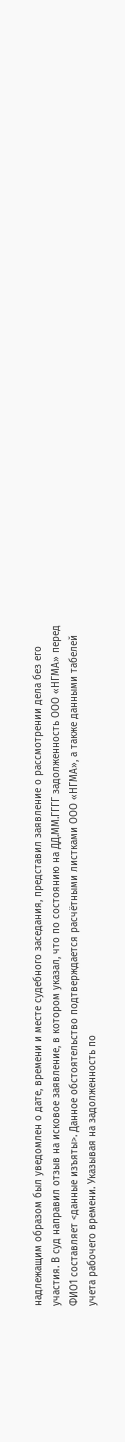надлежащим образом был уведомлен о дате, времени и месте судебного заседания, представил заявление о рассмотрении дела без его участия. В суд направил отзыв на исковое заявление, в котором указал, что по состоянию на ДД.ММ.ГГГГ задолженность ООО «НГМА» перед ФИО1 составляет <данные изъяты>. Данное обстоятельство подтверждается расчётными листками ООО «НГМА», а также данными табелей учета рабочего времени. Указывая на задолженность по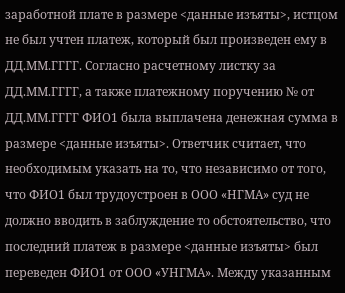заработной плате в размере <данные изъяты>, истцом не был учтен платеж, который был произведен ему в ДД.ММ.ГГГГ. Согласно расчетному листку за ДД.ММ.ГГГГ, а также платежному поручению № от ДД.ММ.ГГГГ ФИО1 была выплачена денежная сумма в размере <данные изъяты>. Ответчик считает, что необходимым указать на то, что независимо от того, что ФИО1 был трудоустроен в ООО «НГМА» суд не должно вводить в заблуждение то обстоятельство, что последний платеж в размере <данные изъяты> был переведен ФИО1 от ООО «УНГМА». Между указанным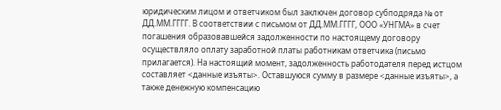юридическим лицом и ответчиком был заключен договор субподряда № от ДД.ММ.ГГГГ. В соответствии с письмом от ДД.ММ.ГГГГ, ООО «УНГМА» в счет погашения образовавшейся задолженности по настоящему договору осуществляло оплату заработной платы работникам ответчика (письмо прилагается). На настоящий момент, задолженность работодателя перед истцом составляет <данные изъяты>. Оставшуюся сумму в размере <данные изъяты>, а также денежную компенсацию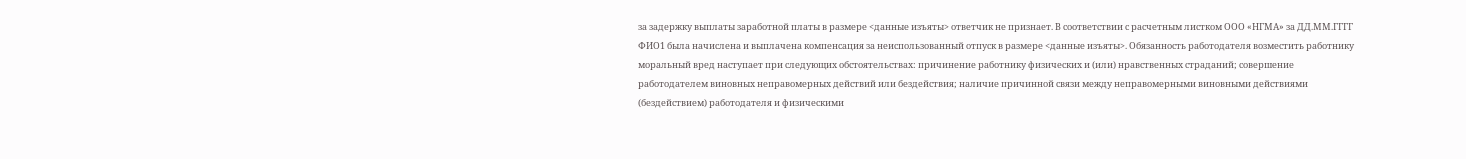за задержку выплаты заработной платы в размере <данные изъяты> ответчик не признает. В соответствии с расчетным листком ООО «НГМА» за ДД.ММ.ГГГГ ФИО1 была начислена и выплачена компенсация за неиспользованный отпуск в размере <данные изъяты>. Обязанность работодателя возместить работнику моральный вред наступает при следующих обстоятельствах: причинение работнику физических и (или) нравственных страданий; совершение работодателем виновных неправомерных действий или бездействия; наличие причинной связи между неправомерными виновными действиями (бездействием) работодателя и физическими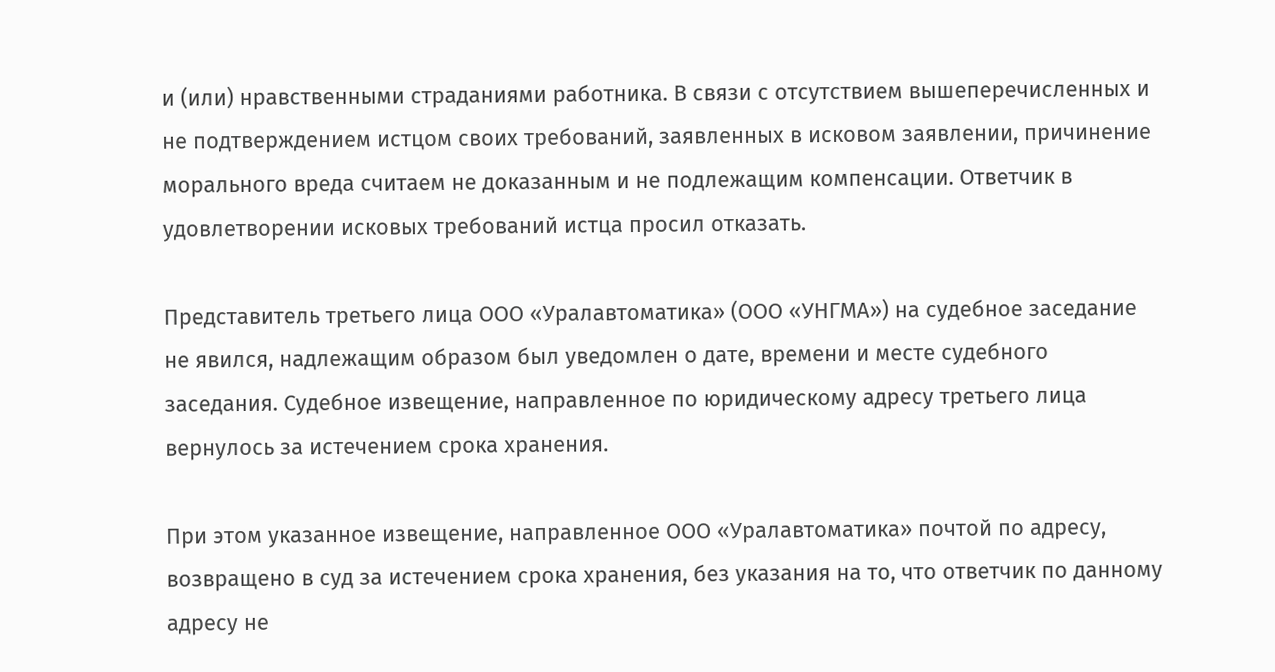и (или) нравственными страданиями работника. В связи с отсутствием вышеперечисленных и не подтверждением истцом своих требований, заявленных в исковом заявлении, причинение морального вреда считаем не доказанным и не подлежащим компенсации. Ответчик в удовлетворении исковых требований истца просил отказать.

Представитель третьего лица ООО «Уралавтоматика» (ООО «УНГМА») на судебное заседание не явился, надлежащим образом был уведомлен о дате, времени и месте судебного заседания. Судебное извещение, направленное по юридическому адресу третьего лица вернулось за истечением срока хранения.

При этом указанное извещение, направленное ООО «Уралавтоматика» почтой по адресу, возвращено в суд за истечением срока хранения, без указания на то, что ответчик по данному адресу не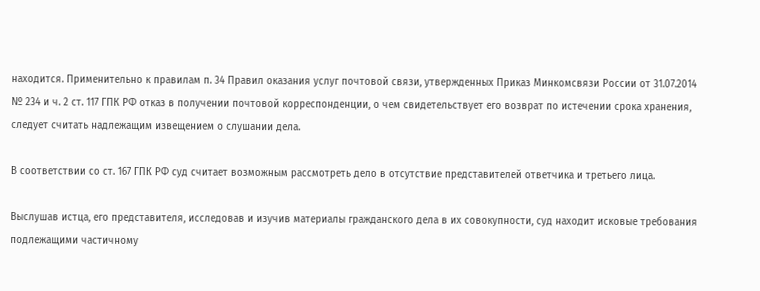находится. Применительно к правилам п. 34 Правил оказания услуг почтовой связи, утвержденных Приказ Минкомсвязи России от 31.07.2014 № 234 и ч. 2 ст. 117 ГПК РФ отказ в получении почтовой корреспонденции, о чем свидетельствует его возврат по истечении срока хранения, следует считать надлежащим извещением о слушании дела.

В соответствии со ст. 167 ГПК РФ суд считает возможным рассмотреть дело в отсутствие представителей ответчика и третьего лица.

Выслушав истца, его представителя, исследовав и изучив материалы гражданского дела в их совокупности, суд находит исковые требования подлежащими частичному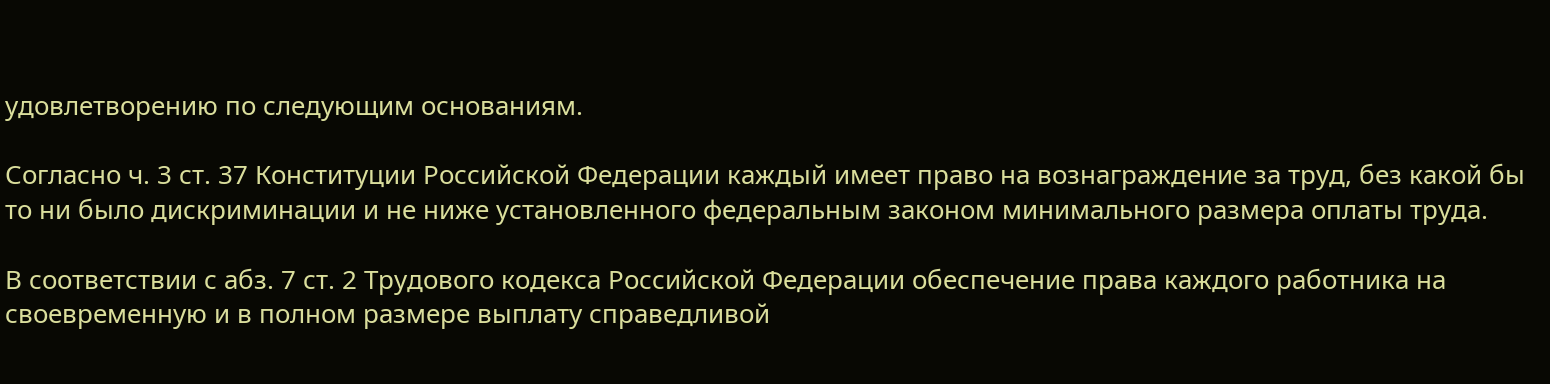удовлетворению по следующим основаниям.

Согласно ч. 3 ст. 37 Конституции Российской Федерации каждый имеет право на вознаграждение за труд, без какой бы то ни было дискриминации и не ниже установленного федеральным законом минимального размера оплаты труда.

В соответствии с абз. 7 ст. 2 Трудового кодекса Российской Федерации обеспечение права каждого работника на своевременную и в полном размере выплату справедливой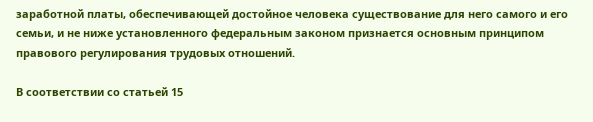заработной платы, обеспечивающей достойное человека существование для него самого и его семьи, и не ниже установленного федеральным законом признается основным принципом правового регулирования трудовых отношений.

В соответствии со статьей 15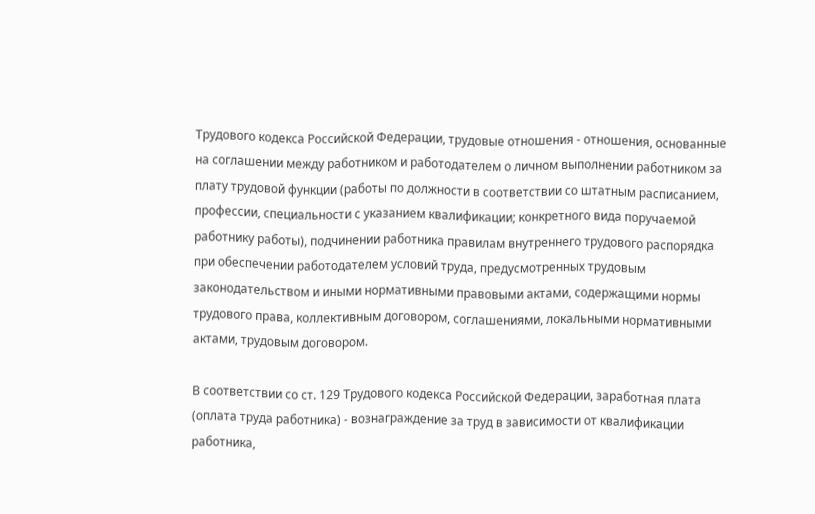Трудового кодекса Российской Федерации, трудовые отношения - отношения, основанные на соглашении между работником и работодателем о личном выполнении работником за плату трудовой функции (работы по должности в соответствии со штатным расписанием, профессии, специальности с указанием квалификации; конкретного вида поручаемой работнику работы), подчинении работника правилам внутреннего трудового распорядка при обеспечении работодателем условий труда, предусмотренных трудовым законодательством и иными нормативными правовыми актами, содержащими нормы трудового права, коллективным договором, соглашениями, локальными нормативными актами, трудовым договором.

В соответствии со ст. 129 Трудового кодекса Российской Федерации, заработная плата (оплата труда работника) - вознаграждение за труд в зависимости от квалификации работника,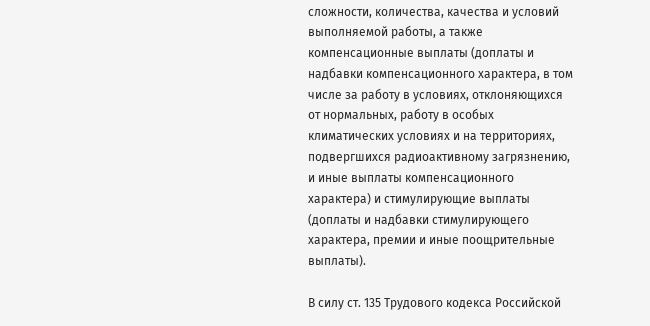сложности, количества, качества и условий выполняемой работы, а также компенсационные выплаты (доплаты и надбавки компенсационного характера, в том числе за работу в условиях, отклоняющихся от нормальных, работу в особых климатических условиях и на территориях, подвергшихся радиоактивному загрязнению, и иные выплаты компенсационного характера) и стимулирующие выплаты (доплаты и надбавки стимулирующего характера, премии и иные поощрительные выплаты).

В силу ст. 135 Трудового кодекса Российской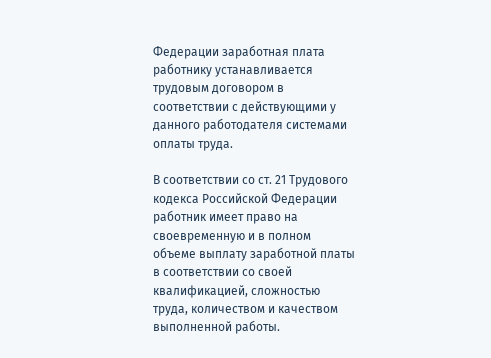Федерации заработная плата работнику устанавливается трудовым договором в соответствии с действующими у данного работодателя системами оплаты труда.

В соответствии со ст. 21 Трудового кодекса Российской Федерации работник имеет право на своевременную и в полном объеме выплату заработной платы в соответствии со своей квалификацией, сложностью труда, количеством и качеством выполненной работы.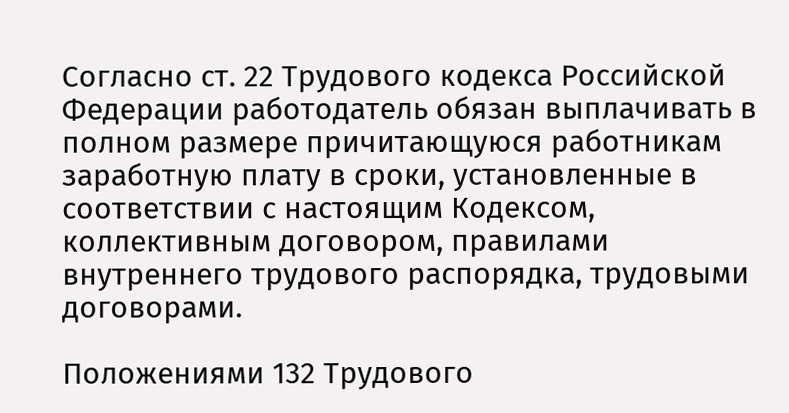Согласно ст. 22 Трудового кодекса Российской Федерации работодатель обязан выплачивать в полном размере причитающуюся работникам заработную плату в сроки, установленные в соответствии с настоящим Кодексом, коллективным договором, правилами внутреннего трудового распорядка, трудовыми договорами.

Положениями 132 Трудового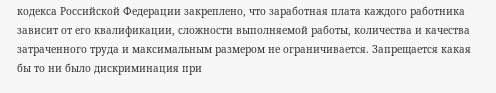кодекса Российской Федерации закреплено, что заработная плата каждого работника зависит от его квалификации, сложности выполняемой работы, количества и качества затраченного труда и максимальным размером не ограничивается. Запрещается какая бы то ни было дискриминация при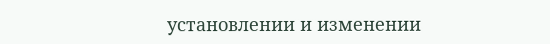установлении и изменении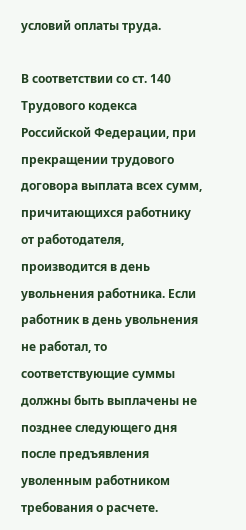условий оплаты труда.

В соответствии со ст. 140 Трудового кодекса Российской Федерации, при прекращении трудового договора выплата всех сумм, причитающихся работнику от работодателя, производится в день увольнения работника. Если работник в день увольнения не работал, то соответствующие суммы должны быть выплачены не позднее следующего дня после предъявления уволенным работником требования о расчете.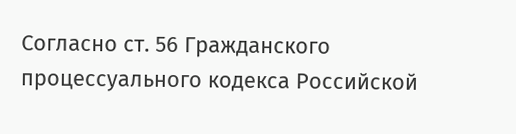Согласно ст. 56 Гражданского процессуального кодекса Российской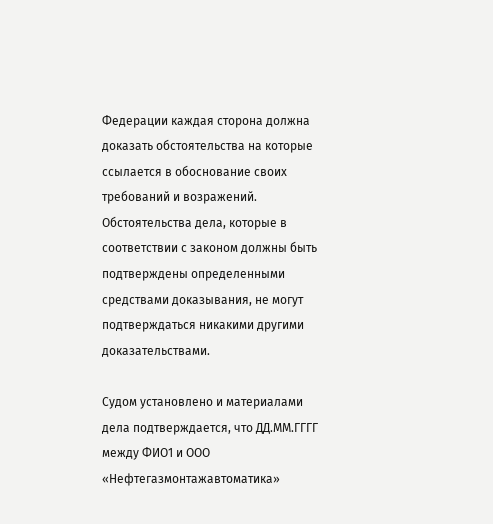Федерации каждая сторона должна доказать обстоятельства на которые ссылается в обоснование своих требований и возражений. Обстоятельства дела, которые в соответствии с законом должны быть подтверждены определенными средствами доказывания, не могут подтверждаться никакими другими доказательствами.

Судом установлено и материалами дела подтверждается, что ДД.ММ.ГГГГ между ФИО1 и ООО «Нефтегазмонтажавтоматика»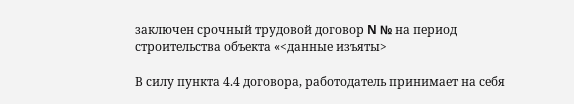заключен срочный трудовой договор N № на период строительства объекта «<данные изъяты>

В силу пункта 4.4 договора, работодатель принимает на себя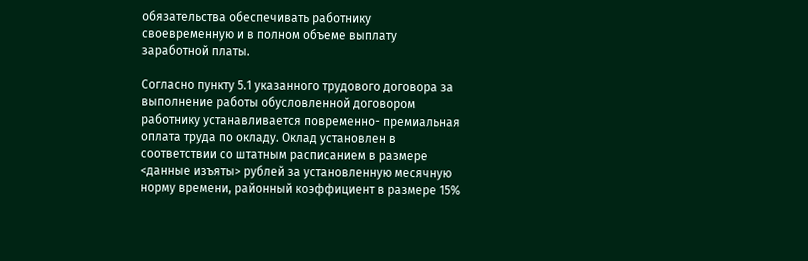обязательства обеспечивать работнику своевременную и в полном объеме выплату заработной платы.

Согласно пункту 5.1 указанного трудового договора за выполнение работы обусловленной договором работнику устанавливается повременно- премиальная оплата труда по окладу. Оклад установлен в соответствии со штатным расписанием в размере <данные изъяты> рублей за установленную месячную норму времени, районный коэффициент в размере 15%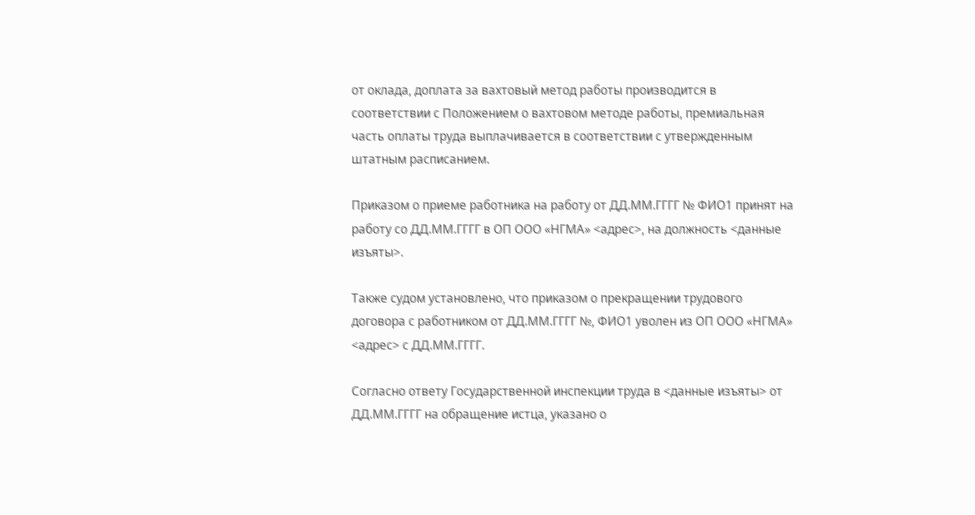от оклада, доплата за вахтовый метод работы производится в соответствии с Положением о вахтовом методе работы, премиальная часть оплаты труда выплачивается в соответствии с утвержденным штатным расписанием.

Приказом о приеме работника на работу от ДД.ММ.ГГГГ № ФИО1 принят на работу со ДД.ММ.ГГГГ в ОП ООО «НГМА» <адрес>, на должность <данные изъяты>.

Также судом установлено, что приказом о прекращении трудового договора с работником от ДД.ММ.ГГГГ №, ФИО1 уволен из ОП ООО «НГМА» <адрес> с ДД.ММ.ГГГГ.

Согласно ответу Государственной инспекции труда в <данные изъяты> от ДД.ММ.ГГГГ на обращение истца, указано о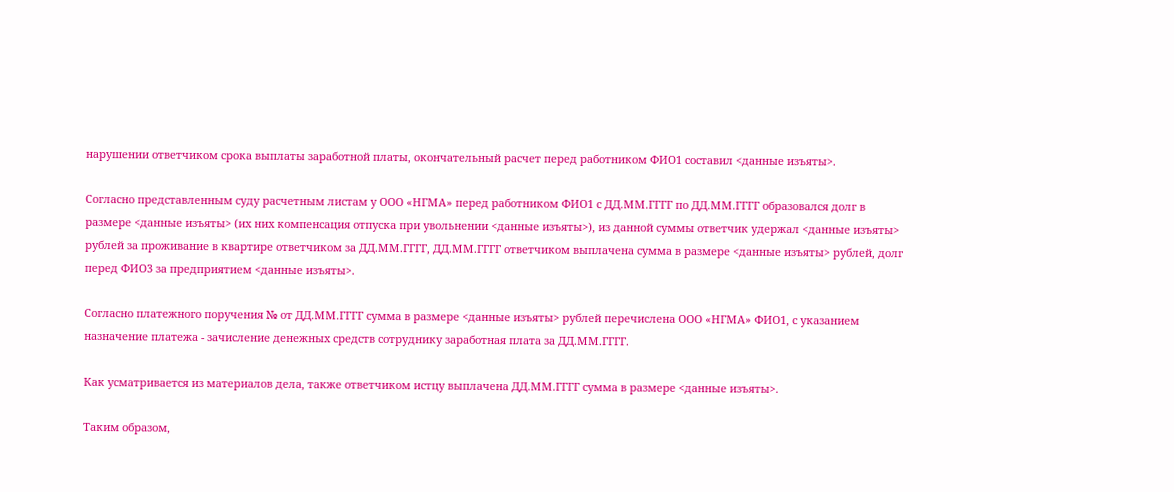нарушении ответчиком срока выплаты заработной платы, окончательный расчет перед работником ФИО1 составил <данные изъяты>.

Согласно представленным суду расчетным листам у ООО «НГМА» перед работником ФИО1 с ДД.ММ.ГГГГ по ДД.ММ.ГГГГ образовался долг в размере <данные изъяты> (их них компенсация отпуска при увольнении <данные изъяты>), из данной суммы ответчик удержал <данные изъяты> рублей за проживание в квартире ответчиком за ДД.ММ.ГГГГ, ДД.ММ.ГГГГ ответчиком выплачена сумма в размере <данные изъяты> рублей, долг перед ФИО3 за предприятием <данные изъяты>.

Согласно платежного поручения № от ДД.ММ.ГГГГ сумма в размере <данные изъяты> рублей перечислена ООО «НГМА» ФИО1, с указанием назначение платежа - зачисление денежных средств сотруднику заработная плата за ДД.ММ.ГГГГ.

Как усматривается из материалов дела, также ответчиком истцу выплачена ДД.ММ.ГГГГ сумма в размере <данные изъяты>.

Таким образом,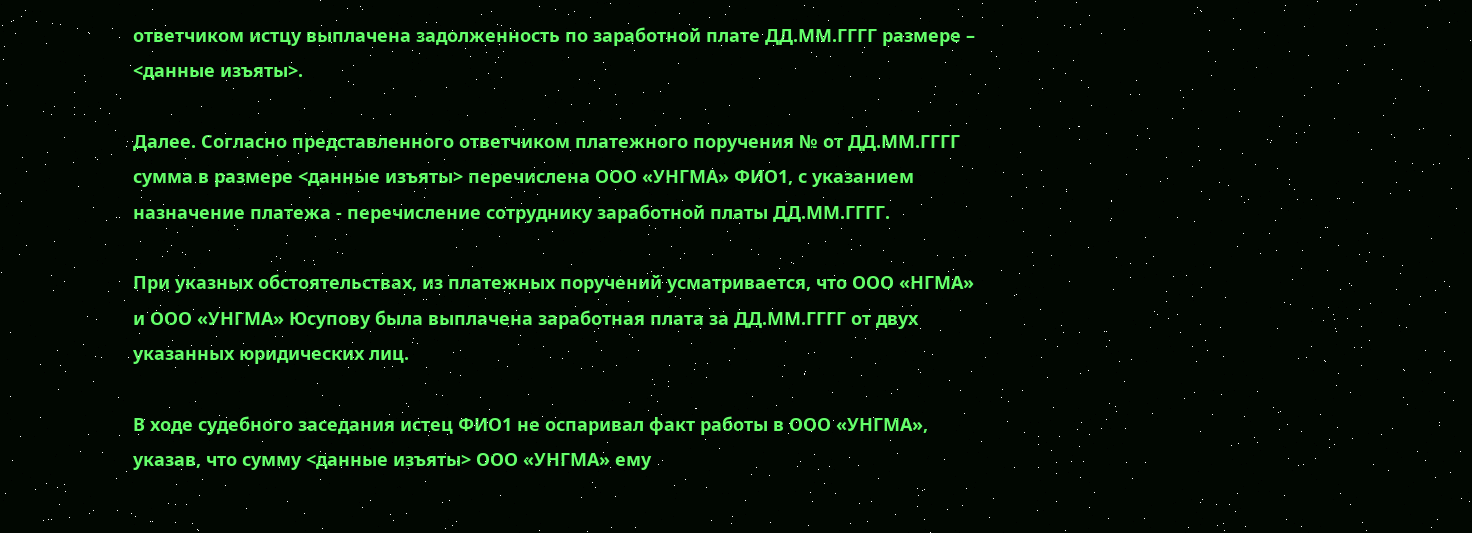ответчиком истцу выплачена задолженность по заработной плате ДД.ММ.ГГГГ размере – <данные изъяты>.

Далее. Согласно представленного ответчиком платежного поручения № от ДД.ММ.ГГГГ сумма в размере <данные изъяты> перечислена ООО «УНГМА» ФИО1, с указанием назначение платежа - перечисление сотруднику заработной платы ДД.ММ.ГГГГ.

При указных обстоятельствах, из платежных поручений усматривается, что ООО «НГМА» и ООО «УНГМА» Юсупову была выплачена заработная плата за ДД.ММ.ГГГГ от двух указанных юридических лиц.

В ходе судебного заседания истец ФИО1 не оспаривал факт работы в ООО «УНГМА», указав, что сумму <данные изъяты> ООО «УНГМА» ему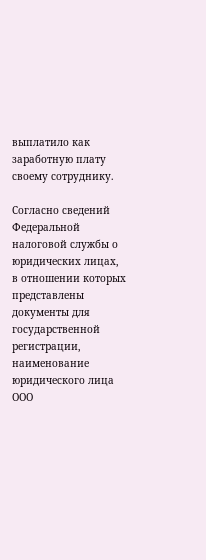выплатило как заработную плату своему сотруднику.

Согласно сведений Федеральной налоговой службы о юридических лицах, в отношении которых представлены документы для государственной регистрации, наименование юридического лица ООО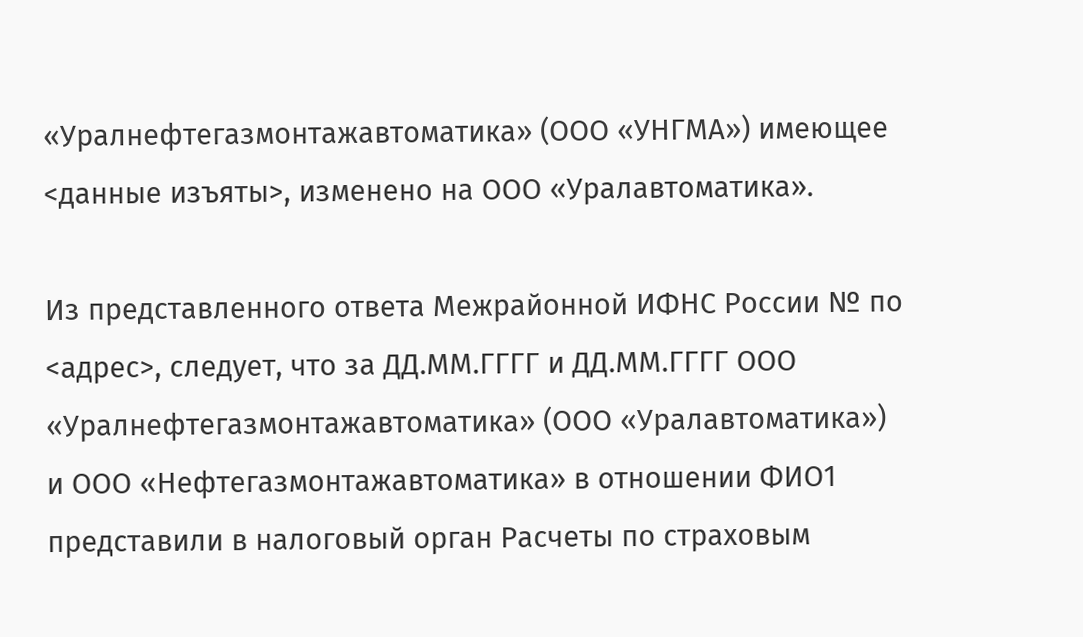«Уралнефтегазмонтажавтоматика» (ООО «УНГМА») имеющее <данные изъяты>, изменено на ООО «Уралавтоматика».

Из представленного ответа Межрайонной ИФНС России № по <адрес>, следует, что за ДД.ММ.ГГГГ и ДД.ММ.ГГГГ ООО «Уралнефтегазмонтажавтоматика» (ООО «Уралавтоматика») и ООО «Нефтегазмонтажавтоматика» в отношении ФИО1 представили в налоговый орган Расчеты по страховым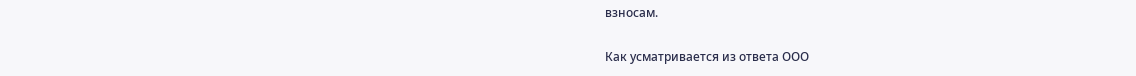взносам.

Как усматривается из ответа ООО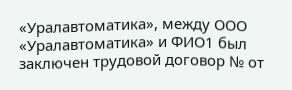«Уралавтоматика», между ООО «Уралавтоматика» и ФИО1 был заключен трудовой договор № от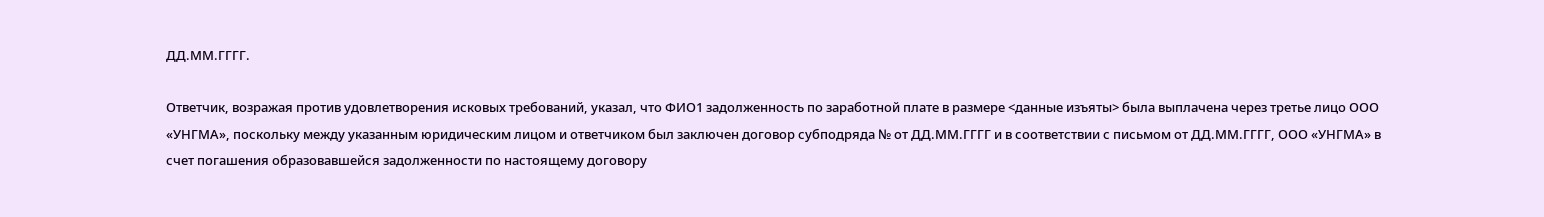ДД.ММ.ГГГГ.

Ответчик, возражая против удовлетворения исковых требований, указал, что ФИО1 задолженность по заработной плате в размере <данные изъяты> была выплачена через третье лицо ООО «УНГМА», поскольку между указанным юридическим лицом и ответчиком был заключен договор субподряда № от ДД.ММ.ГГГГ и в соответствии с письмом от ДД.ММ.ГГГГ, ООО «УНГМА» в счет погашения образовавшейся задолженности по настоящему договору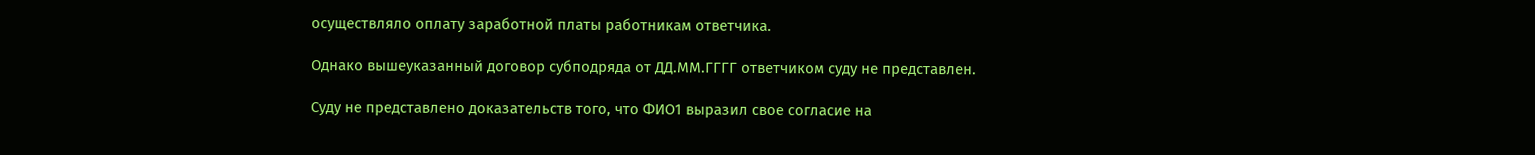осуществляло оплату заработной платы работникам ответчика.

Однако вышеуказанный договор субподряда от ДД.ММ.ГГГГ ответчиком суду не представлен.

Суду не представлено доказательств того, что ФИО1 выразил свое согласие на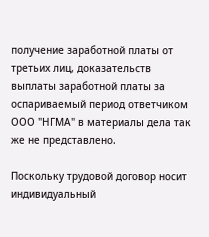получение заработной платы от третьих лиц, доказательств выплаты заработной платы за оспариваемый период ответчиком ООО "НГМА" в материалы дела так же не представлено.

Поскольку трудовой договор носит индивидуальный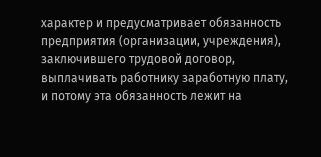характер и предусматривает обязанность предприятия (организации, учреждения), заключившего трудовой договор, выплачивать работнику заработную плату, и потому эта обязанность лежит на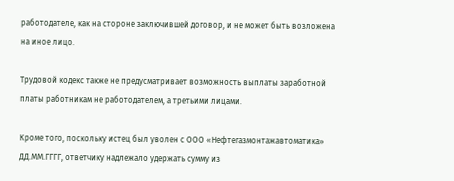работодателе, как на стороне заключившей договор, и не может быть возложена на иное лицо.

Трудовой кодекс также не предусматривает возможность выплаты заработной платы работникам не работодателем, а третьими лицами.

Кроме того, поскольку истец был уволен с ООО «Нефтегазмонтажавтоматика» ДД.ММ.ГГГГ, ответчику надлежало удержать сумму из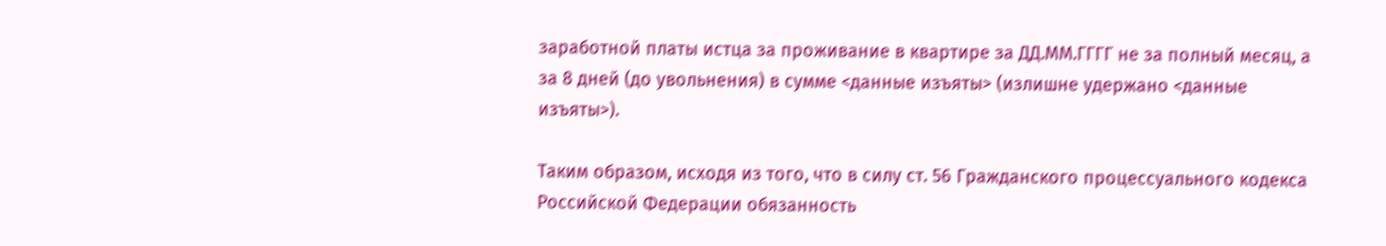заработной платы истца за проживание в квартире за ДД.ММ.ГГГГ не за полный месяц, а за 8 дней (до увольнения) в сумме <данные изъяты> (излишне удержано <данные изъяты>).

Таким образом, исходя из того, что в силу ст. 56 Гражданского процессуального кодекса Российской Федерации обязанность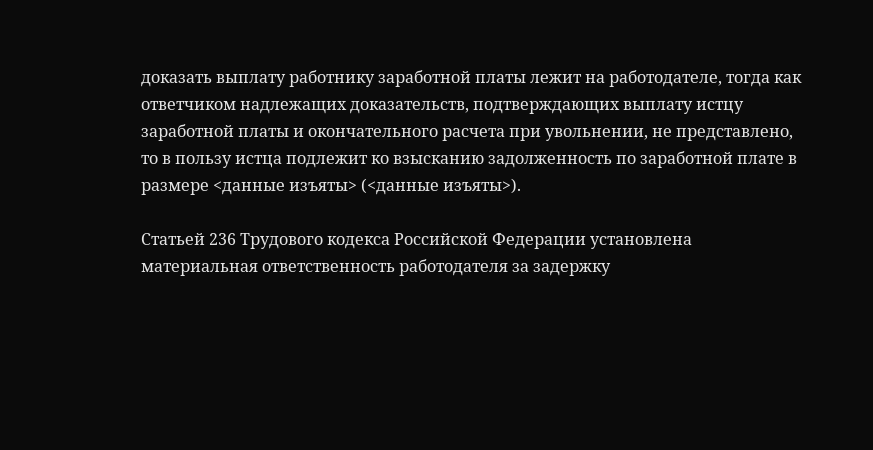доказать выплату работнику заработной платы лежит на работодателе, тогда как ответчиком надлежащих доказательств, подтверждающих выплату истцу заработной платы и окончательного расчета при увольнении, не представлено, то в пользу истца подлежит ко взысканию задолженность по заработной плате в размере <данные изъяты> (<данные изъяты>).

Статьей 236 Трудового кодекса Российской Федерации установлена материальная ответственность работодателя за задержку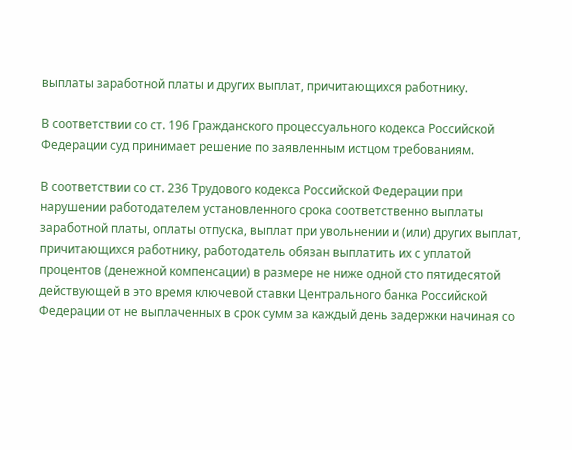выплаты заработной платы и других выплат, причитающихся работнику.

В соответствии со ст. 196 Гражданского процессуального кодекса Российской Федерации суд принимает решение по заявленным истцом требованиям.

В соответствии со ст. 236 Трудового кодекса Российской Федерации при нарушении работодателем установленного срока соответственно выплаты заработной платы, оплаты отпуска, выплат при увольнении и (или) других выплат, причитающихся работнику, работодатель обязан выплатить их с уплатой процентов (денежной компенсации) в размере не ниже одной сто пятидесятой действующей в это время ключевой ставки Центрального банка Российской Федерации от не выплаченных в срок сумм за каждый день задержки начиная со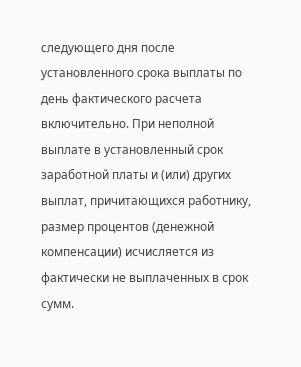следующего дня после установленного срока выплаты по день фактического расчета включительно. При неполной выплате в установленный срок заработной платы и (или) других выплат, причитающихся работнику, размер процентов (денежной компенсации) исчисляется из фактически не выплаченных в срок сумм.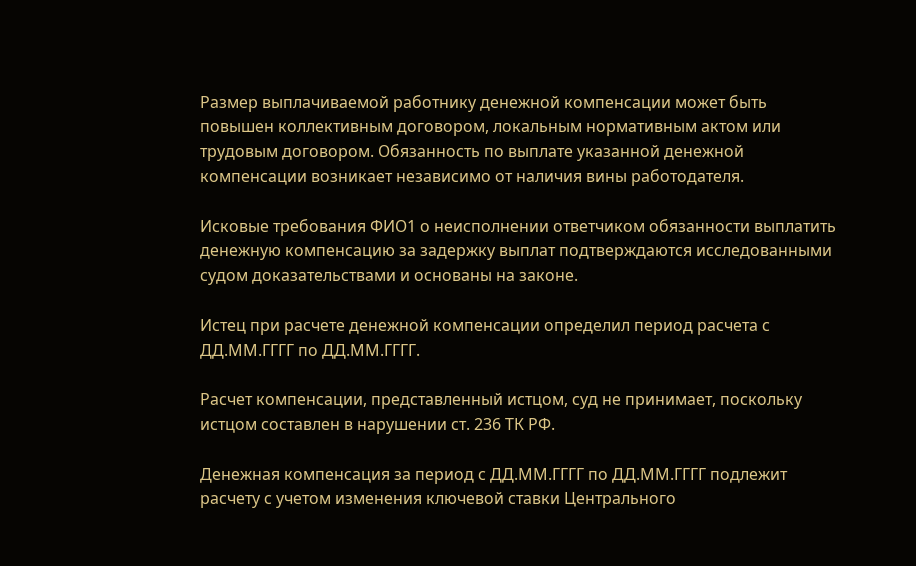Размер выплачиваемой работнику денежной компенсации может быть повышен коллективным договором, локальным нормативным актом или трудовым договором. Обязанность по выплате указанной денежной компенсации возникает независимо от наличия вины работодателя.

Исковые требования ФИО1 о неисполнении ответчиком обязанности выплатить денежную компенсацию за задержку выплат подтверждаются исследованными судом доказательствами и основаны на законе.

Истец при расчете денежной компенсации определил период расчета с ДД.ММ.ГГГГ по ДД.ММ.ГГГГ.

Расчет компенсации, представленный истцом, суд не принимает, поскольку истцом составлен в нарушении ст. 236 ТК РФ.

Денежная компенсация за период с ДД.ММ.ГГГГ по ДД.ММ.ГГГГ подлежит расчету с учетом изменения ключевой ставки Центрального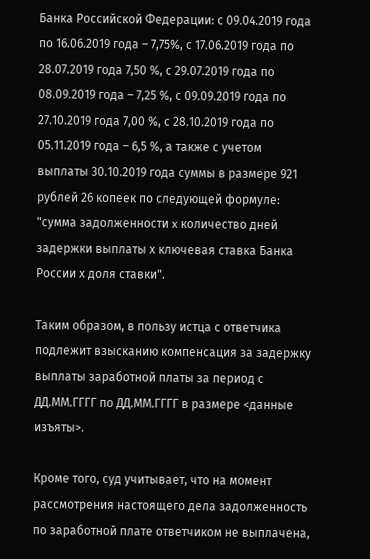Банка Российской Федерации: с 09.04.2019 года по 16.06.2019 года – 7,75%, с 17.06.2019 года по 28.07.2019 года 7,50 %, с 29.07.2019 года по 08.09.2019 года – 7,25 %, с 09.09.2019 года по 27.10.2019 года 7,00 %, с 28.10.2019 года по 05.11.2019 года – 6,5 %, а также с учетом выплаты 30.10.2019 года суммы в размере 921 рублей 26 копеек по следующей формуле: "сумма задолженности x количество дней задержки выплаты х ключевая ставка Банка России х доля ставки".

Таким образом, в пользу истца с ответчика подлежит взысканию компенсация за задержку выплаты заработной платы за период с ДД.ММ.ГГГГ по ДД.ММ.ГГГГ в размере <данные изъяты>.

Кроме того, суд учитывает, что на момент рассмотрения настоящего дела задолженность по заработной плате ответчиком не выплачена,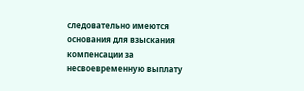следовательно имеются основания для взыскания компенсации за несвоевременную выплату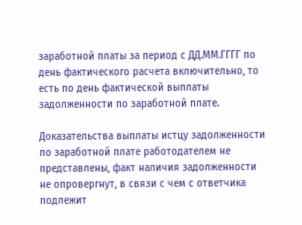заработной платы за период с ДД.ММ.ГГГГ по день фактического расчета включительно, то есть по день фактической выплаты задолженности по заработной плате.

Доказательства выплаты истцу задолженности по заработной плате работодателем не представлены, факт наличия задолженности не опровергнут, в связи с чем с ответчика подлежит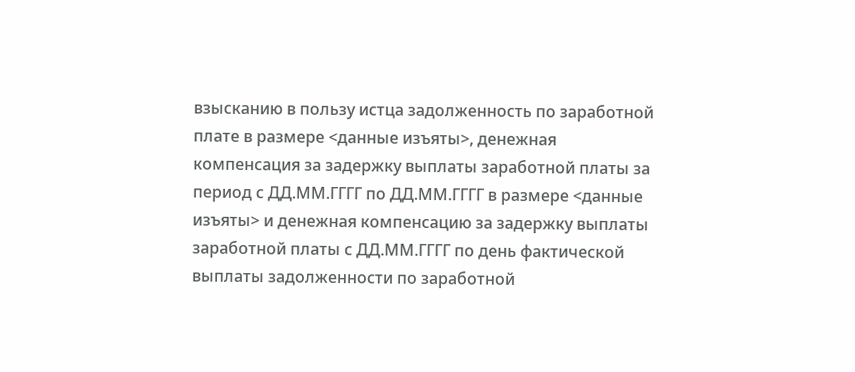взысканию в пользу истца задолженность по заработной плате в размере <данные изъяты>, денежная компенсация за задержку выплаты заработной платы за период с ДД.ММ.ГГГГ по ДД.ММ.ГГГГ в размере <данные изъяты> и денежная компенсацию за задержку выплаты заработной платы с ДД.ММ.ГГГГ по день фактической выплаты задолженности по заработной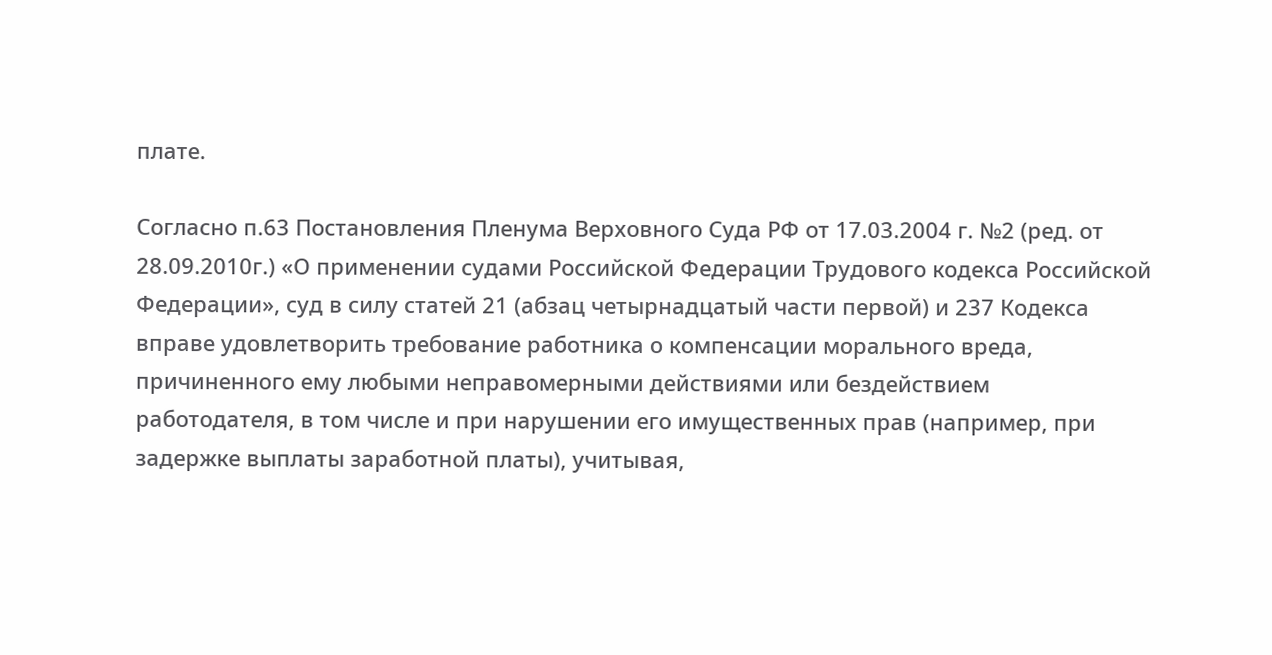плате.

Согласно п.63 Постановления Пленума Верховного Суда РФ от 17.03.2004 г. №2 (ред. от 28.09.2010г.) «О применении судами Российской Федерации Трудового кодекса Российской Федерации», суд в силу статей 21 (абзац четырнадцатый части первой) и 237 Кодекса вправе удовлетворить требование работника о компенсации морального вреда, причиненного ему любыми неправомерными действиями или бездействием работодателя, в том числе и при нарушении его имущественных прав (например, при задержке выплаты заработной платы), учитывая,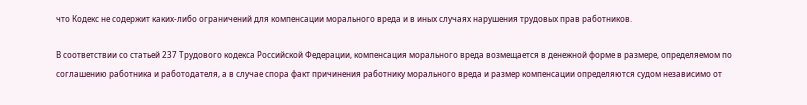что Кодекс не содержит каких-либо ограничений для компенсации морального вреда и в иных случаях нарушения трудовых прав работников.

В соответствии со статьей 237 Трудового кодекса Российской Федерации, компенсация морального вреда возмещается в денежной форме в размере, определяемом по соглашению работника и работодателя, а в случае спора факт причинения работнику морального вреда и размер компенсации определяются судом независимо от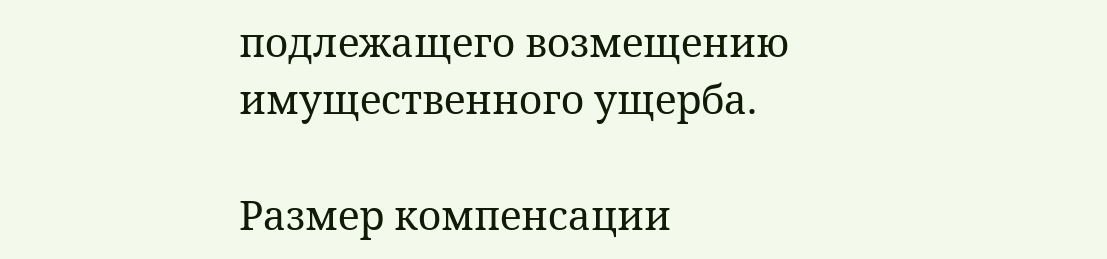подлежащего возмещению имущественного ущерба.

Размер компенсации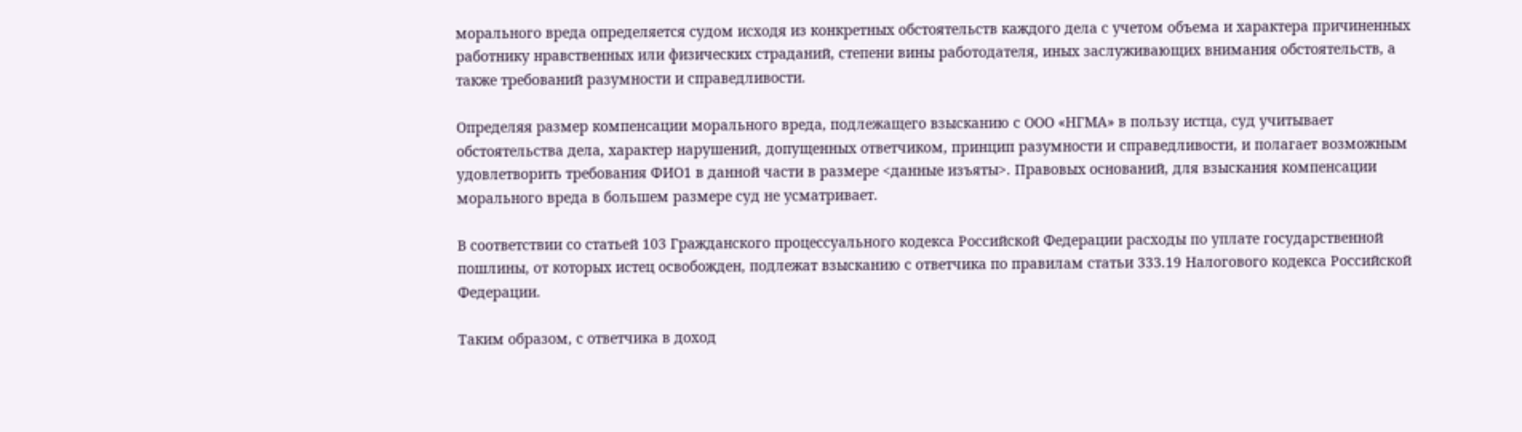морального вреда определяется судом исходя из конкретных обстоятельств каждого дела с учетом объема и характера причиненных работнику нравственных или физических страданий, степени вины работодателя, иных заслуживающих внимания обстоятельств, а также требований разумности и справедливости.

Определяя размер компенсации морального вреда, подлежащего взысканию с ООО «НГМА» в пользу истца, суд учитывает обстоятельства дела, характер нарушений, допущенных ответчиком, принцип разумности и справедливости, и полагает возможным удовлетворить требования ФИО1 в данной части в размере <данные изъяты>. Правовых оснований, для взыскания компенсации морального вреда в большем размере суд не усматривает.

В соответствии со статьей 103 Гражданского процессуального кодекса Российской Федерации расходы по уплате государственной пошлины, от которых истец освобожден, подлежат взысканию с ответчика по правилам статьи 333.19 Налогового кодекса Российской Федерации.

Таким образом, с ответчика в доход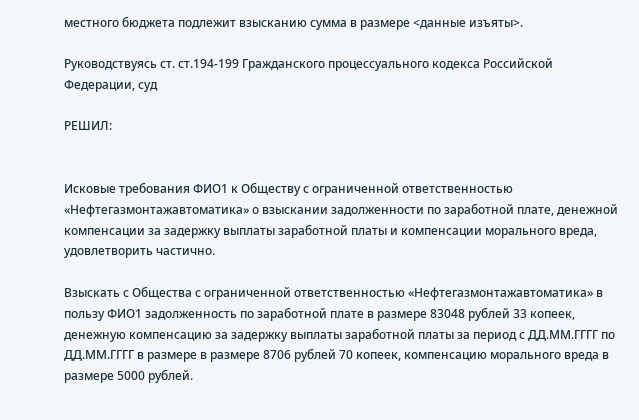местного бюджета подлежит взысканию сумма в размере <данные изъяты>.

Руководствуясь ст. ст.194-199 Гражданского процессуального кодекса Российской Федерации, суд

РЕШИЛ:


Исковые требования ФИО1 к Обществу с ограниченной ответственностью «Нефтегазмонтажавтоматика» о взыскании задолженности по заработной плате, денежной компенсации за задержку выплаты заработной платы и компенсации морального вреда, удовлетворить частично.

Взыскать с Общества с ограниченной ответственностью «Нефтегазмонтажавтоматика» в пользу ФИО1 задолженность по заработной плате в размере 83048 рублей 33 копеек, денежную компенсацию за задержку выплаты заработной платы за период с ДД.ММ.ГГГГ по ДД.ММ.ГГГГ в размере в размере 8706 рублей 70 копеек, компенсацию морального вреда в размере 5000 рублей.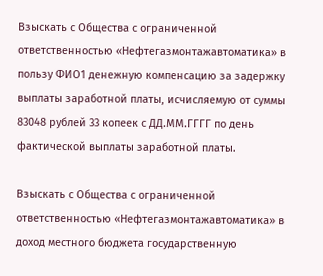Взыскать с Общества с ограниченной ответственностью «Нефтегазмонтажавтоматика» в пользу ФИО1 денежную компенсацию за задержку выплаты заработной платы, исчисляемую от суммы 83048 рублей 33 копеек с ДД.ММ.ГГГГ по день фактической выплаты заработной платы.

Взыскать с Общества с ограниченной ответственностью «Нефтегазмонтажавтоматика» в доход местного бюджета государственную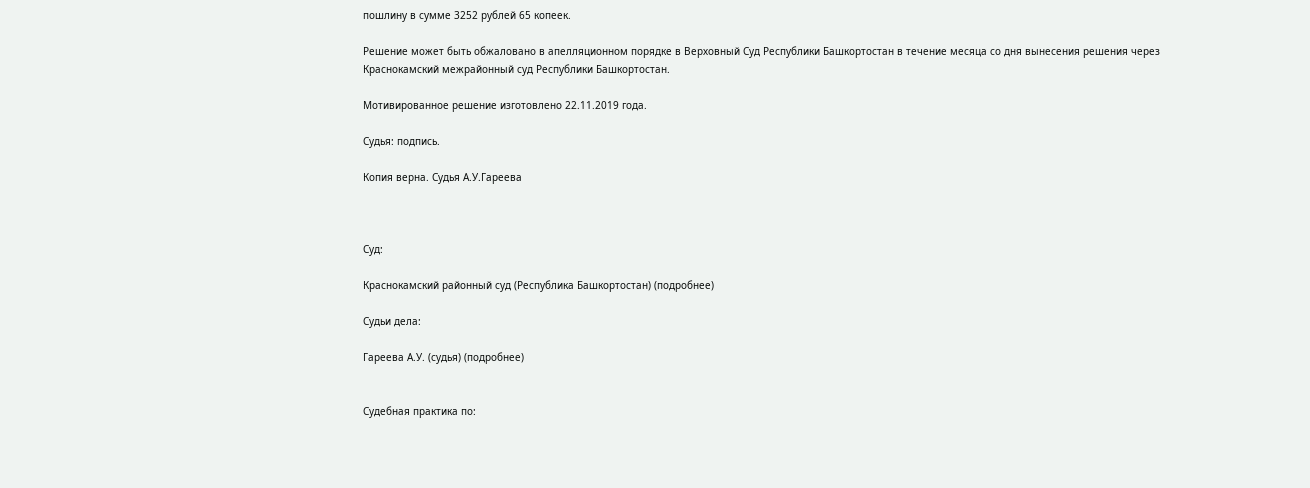пошлину в сумме 3252 рублей 65 копеек.

Решение может быть обжаловано в апелляционном порядке в Верховный Суд Республики Башкортостан в течение месяца со дня вынесения решения через Краснокамский межрайонный суд Республики Башкортостан.

Мотивированное решение изготовлено 22.11.2019 года.

Судья: подпись.

Копия верна. Судья А.У.Гареева



Суд:

Краснокамский районный суд (Республика Башкортостан) (подробнее)

Судьи дела:

Гареева А.У. (судья) (подробнее)


Судебная практика по: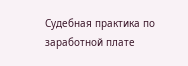Судебная практика по заработной плате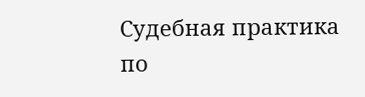Судебная практика по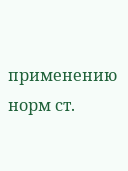применению норм ст.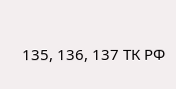135, 136, 137 ТК РФ